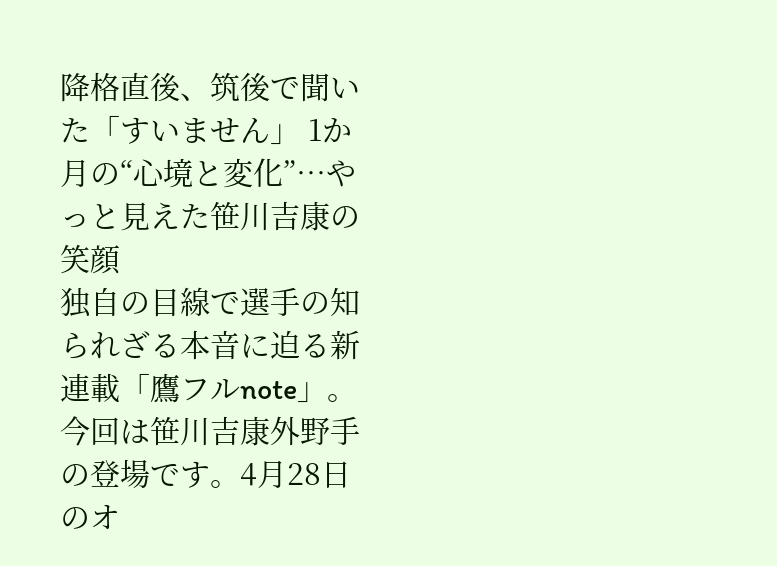降格直後、筑後で聞いた「すいません」 1か月の“心境と変化”…やっと見えた笹川吉康の笑顔
独自の目線で選手の知られざる本音に迫る新連載「鷹フルnote」。今回は笹川吉康外野手の登場です。4月28日のオ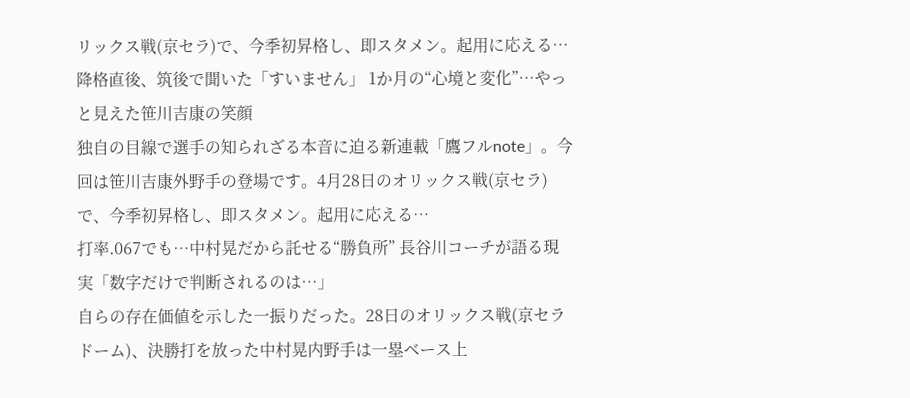リックス戦(京セラ)で、今季初昇格し、即スタメン。起用に応える…
降格直後、筑後で聞いた「すいません」 1か月の“心境と変化”…やっと見えた笹川吉康の笑顔
独自の目線で選手の知られざる本音に迫る新連載「鷹フルnote」。今回は笹川吉康外野手の登場です。4月28日のオリックス戦(京セラ)で、今季初昇格し、即スタメン。起用に応える…
打率.067でも…中村晃だから託せる“勝負所” 長谷川コーチが語る現実「数字だけで判断されるのは…」
自らの存在価値を示した一振りだった。28日のオリックス戦(京セラドーム)、決勝打を放った中村晃内野手は一塁ベース上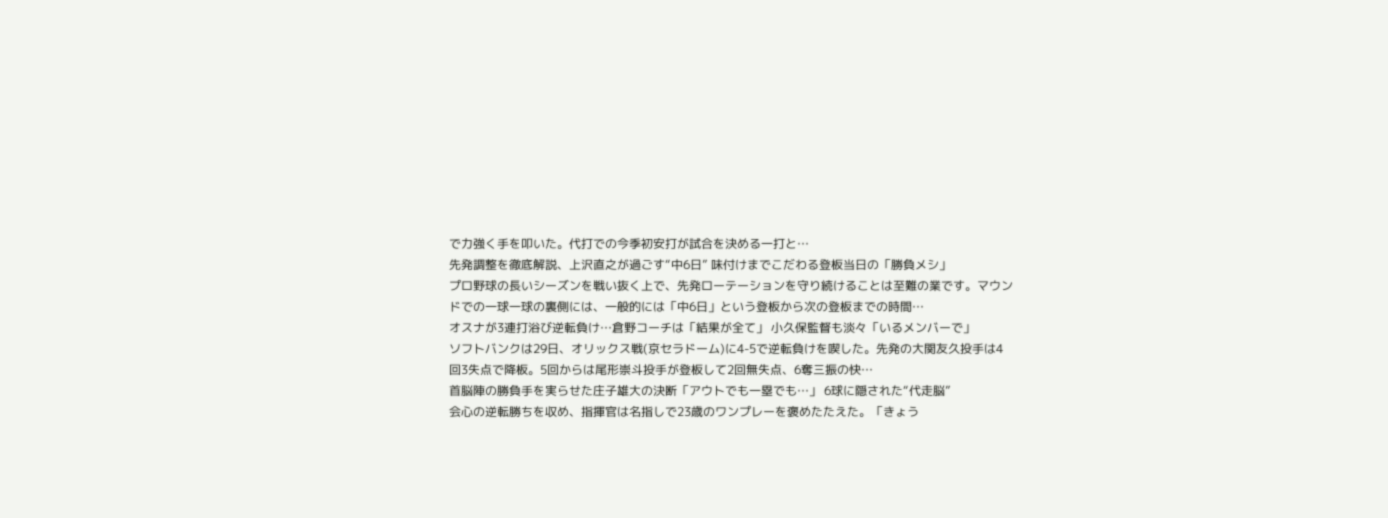で力強く手を叩いた。代打での今季初安打が試合を決める一打と…
先発調整を徹底解説、上沢直之が過ごす“中6日” 味付けまでこだわる登板当日の「勝負メシ」
プロ野球の長いシーズンを戦い抜く上で、先発ローテーションを守り続けることは至難の業です。マウンドでの一球一球の裏側には、一般的には「中6日」という登板から次の登板までの時間…
オスナが3連打浴び逆転負け…倉野コーチは「結果が全て」 小久保監督も淡々「いるメンバーで」
ソフトバンクは29日、オリックス戦(京セラドーム)に4-5で逆転負けを喫した。先発の大関友久投手は4回3失点で降板。5回からは尾形崇斗投手が登板して2回無失点、6奪三振の快…
首脳陣の勝負手を実らせた庄子雄大の決断「アウトでも一塁でも…」 6球に隠された“代走脳”
会心の逆転勝ちを収め、指揮官は名指しで23歳のワンプレーを褒めたたえた。「きょう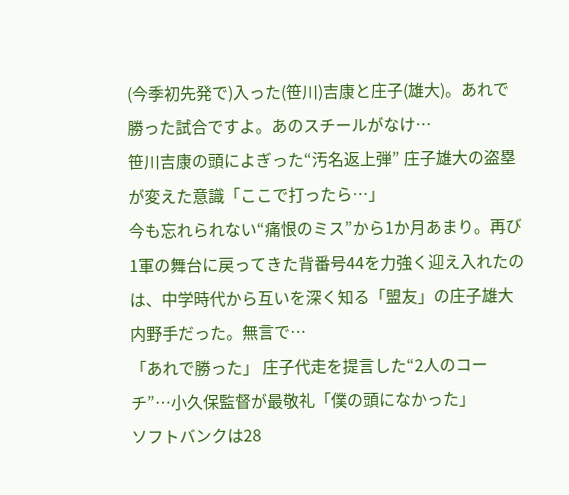(今季初先発で)入った(笹川)吉康と庄子(雄大)。あれで勝った試合ですよ。あのスチールがなけ…
笹川吉康の頭によぎった“汚名返上弾” 庄子雄大の盗塁が変えた意識「ここで打ったら…」
今も忘れられない“痛恨のミス”から1か月あまり。再び1軍の舞台に戻ってきた背番号44を力強く迎え入れたのは、中学時代から互いを深く知る「盟友」の庄子雄大内野手だった。無言で…
「あれで勝った」 庄子代走を提言した“2人のコーチ”…小久保監督が最敬礼「僕の頭になかった」
ソフトバンクは28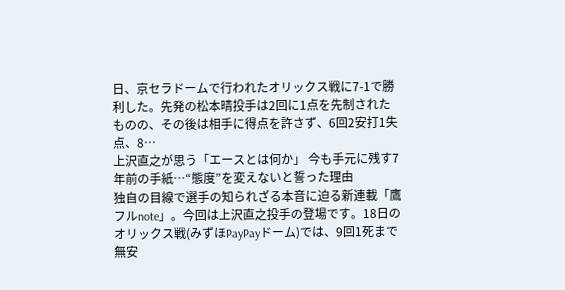日、京セラドームで行われたオリックス戦に7-1で勝利した。先発の松本晴投手は2回に1点を先制されたものの、その後は相手に得点を許さず、6回2安打1失点、8…
上沢直之が思う「エースとは何か」 今も手元に残す7年前の手紙…“態度”を変えないと誓った理由
独自の目線で選手の知られざる本音に迫る新連載「鷹フルnote」。今回は上沢直之投手の登場です。18日のオリックス戦(みずほPayPayドーム)では、9回1死まで無安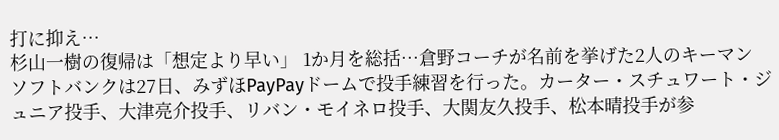打に抑え…
杉山一樹の復帰は「想定より早い」 1か月を総括…倉野コーチが名前を挙げた2人のキーマン
ソフトバンクは27日、みずほPayPayドームで投手練習を行った。カーター・スチュワート・ジュニア投手、大津亮介投手、リバン・モイネロ投手、大関友久投手、松本晴投手が参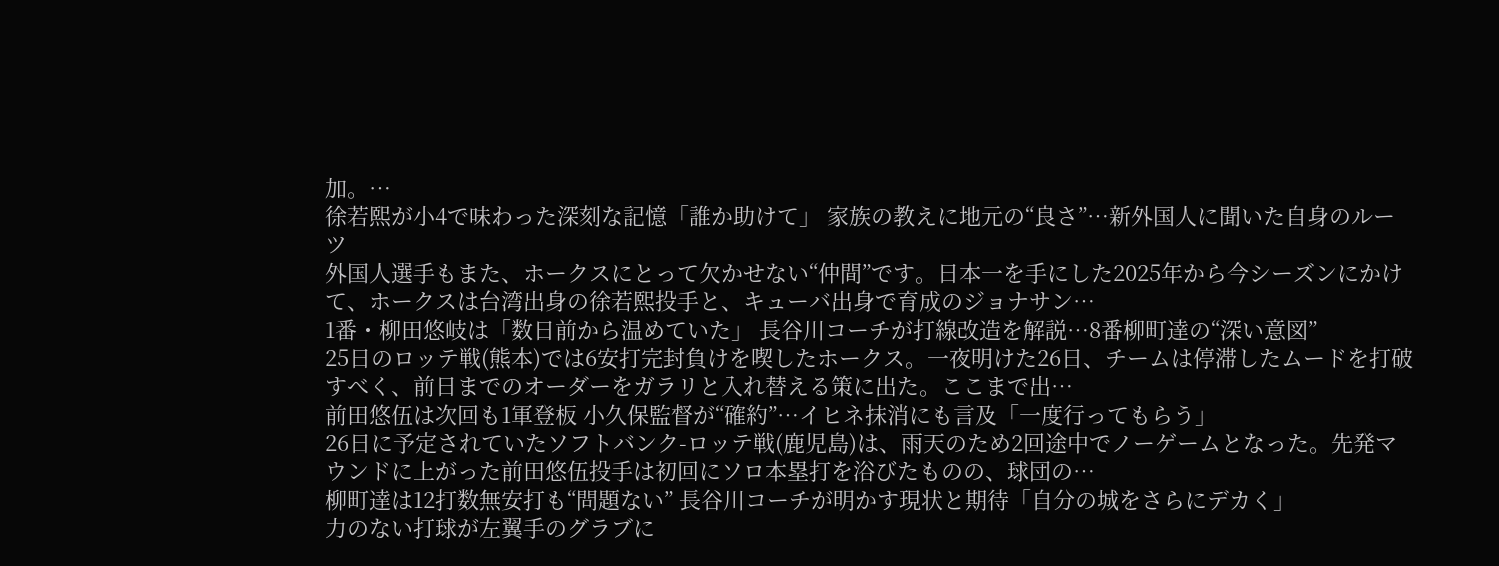加。…
徐若熙が小4で味わった深刻な記憶「誰か助けて」 家族の教えに地元の“良さ”…新外国人に聞いた自身のルーツ
外国人選手もまた、ホークスにとって欠かせない“仲間”です。日本一を手にした2025年から今シーズンにかけて、ホークスは台湾出身の徐若熙投手と、キューバ出身で育成のジョナサン…
1番・柳田悠岐は「数日前から温めていた」 長谷川コーチが打線改造を解説…8番柳町達の“深い意図”
25日のロッテ戦(熊本)では6安打完封負けを喫したホークス。一夜明けた26日、チームは停滞したムードを打破すべく、前日までのオーダーをガラリと入れ替える策に出た。ここまで出…
前田悠伍は次回も1軍登板 小久保監督が“確約”…イヒネ抹消にも言及「一度行ってもらう」
26日に予定されていたソフトバンク-ロッテ戦(鹿児島)は、雨天のため2回途中でノーゲームとなった。先発マウンドに上がった前田悠伍投手は初回にソロ本塁打を浴びたものの、球団の…
柳町達は12打数無安打も“問題ない” 長谷川コーチが明かす現状と期待「自分の城をさらにデカく」
力のない打球が左翼手のグラブに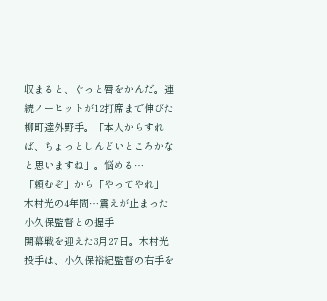収まると、ぐっと唇をかんだ。連続ノーヒットが12打席まで伸びた柳町達外野手。「本人からすれば、ちょっとしんどいところかなと思いますね」。悩める…
「頼むぞ」から「やってやれ」 木村光の4年間…震えが止まった小久保監督との握手
開幕戦を迎えた3月27日。木村光投手は、小久保裕紀監督の右手を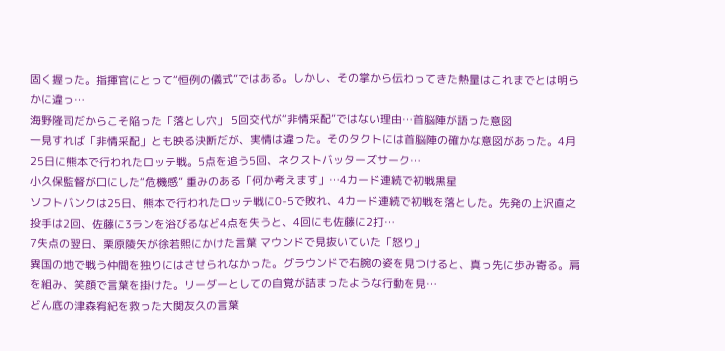固く握った。指揮官にとって“恒例の儀式”ではある。しかし、その掌から伝わってきた熱量はこれまでとは明らかに違っ…
海野隆司だからこそ陥った「落とし穴」 5回交代が“非情采配”ではない理由…首脳陣が語った意図
一見すれば「非情采配」とも映る決断だが、実情は違った。そのタクトには首脳陣の確かな意図があった。4月25日に熊本で行われたロッテ戦。5点を追う5回、ネクストバッターズサーク…
小久保監督が口にした“危機感” 重みのある「何か考えます」…4カード連続で初戦黒星
ソフトバンクは25日、熊本で行われたロッテ戦に0-5で敗れ、4カード連続で初戦を落とした。先発の上沢直之投手は2回、佐藤に3ランを浴びるなど4点を失うと、4回にも佐藤に2打…
7失点の翌日、栗原陵矢が徐若熙にかけた言葉 マウンドで見抜いていた「怒り」
異国の地で戦う仲間を独りにはさせられなかった。グラウンドで右腕の姿を見つけると、真っ先に歩み寄る。肩を組み、笑顔で言葉を掛けた。リーダーとしての自覚が詰まったような行動を見…
どん底の津森宥紀を救った大関友久の言葉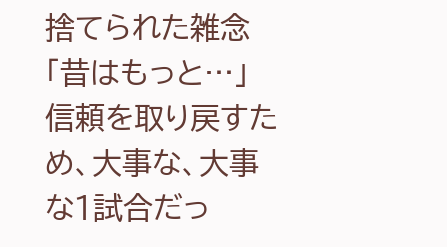捨てられた雑念「昔はもっと…」
信頼を取り戻すため、大事な、大事な1試合だっ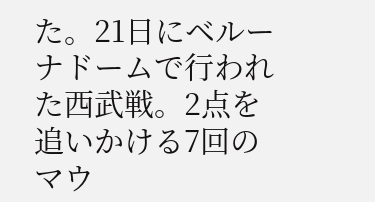た。21日にベルーナドームで行われた西武戦。2点を追いかける7回のマウ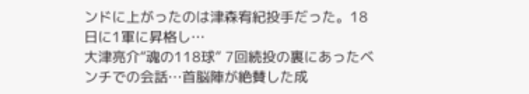ンドに上がったのは津森宥紀投手だった。18日に1軍に昇格し…
大津亮介“魂の118球” 7回続投の裏にあったベンチでの会話…首脳陣が絶賛した成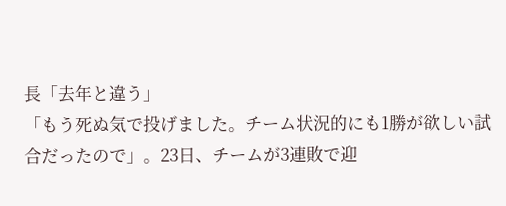長「去年と違う」
「もう死ぬ気で投げました。チーム状況的にも1勝が欲しい試合だったので」。23日、チームが3連敗で迎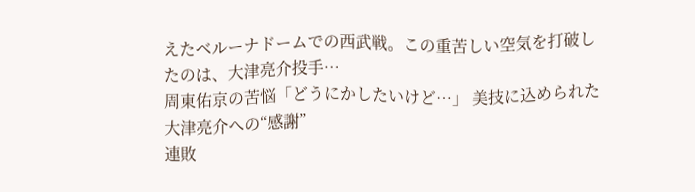えたベルーナドームでの西武戦。この重苦しい空気を打破したのは、大津亮介投手…
周東佑京の苦悩「どうにかしたいけど…」 美技に込められた大津亮介への“感謝”
連敗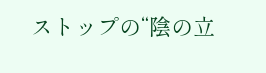ストップの“陰の立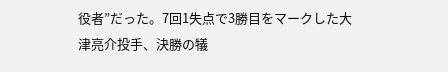役者”だった。7回1失点で3勝目をマークした大津亮介投手、決勝の犠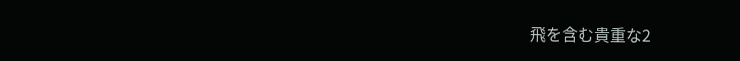飛を含む貴重な2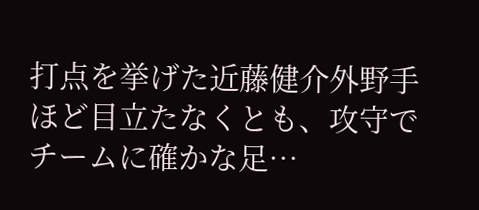打点を挙げた近藤健介外野手ほど目立たなくとも、攻守でチームに確かな足…